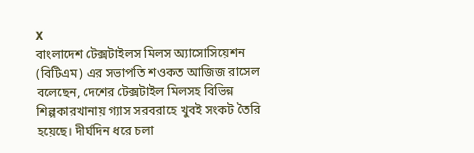X
বাংলাদেশ টেক্সটাইলস মিলস অ্যাসোসিয়েশন (বিটিএম) এর সভাপতি শওকত আজিজ রাসেল বলেছেন, দেশের টেক্সটাইল মিলসহ বিভিন্ন শিল্পকারখানায় গ্যাস সরবরাহে খুবই সংকট তৈরি হয়েছে। দীর্ঘদিন ধরে চলা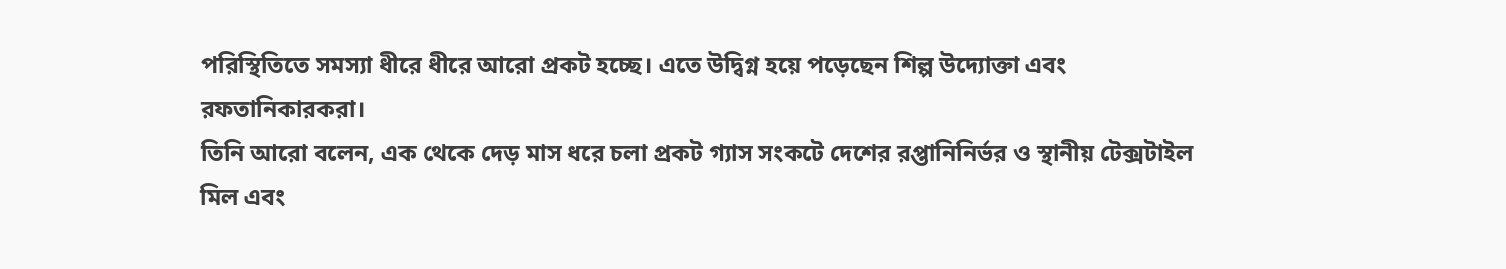পরিস্থিতিতে সমস্যা ধীরে ধীরে আরো প্রকট হচ্ছে। এতে উদ্বিগ্ন হয়ে পড়েছেন শিল্প উদ্যোক্তা এবং রফতানিকারকরা।
তিনি আরো বলেন, এক থেকে দেড় মাস ধরে চলা প্রকট গ্যাস সংকটে দেশের রপ্তানিনির্ভর ও স্থানীয় টেক্সটাইল মিল এবং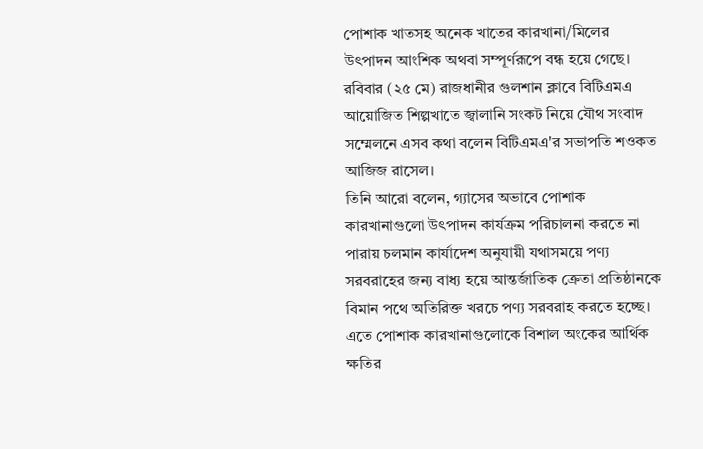পোশাক খাতসহ অনেক খাতের কারখানা/মিলের উৎপাদন আংশিক অথবা সম্পূর্ণরূপে বন্ধ হয়ে গেছে।
রবিবার (২৫ মে) রাজধানীর গুলশান ক্লাবে বিটিএমএ আয়োজিত শিল্পখাতে জ্বালানি সংকট নিয়ে যৌথ সংবাদ সম্মেলনে এসব কথা বলেন বিটিএমএ'র সভাপতি শওকত আজিজ রাসেল।
তিনি আরো বলেন, গ্যাসের অভাবে পোশাক কারখানাগুলো উৎপাদন কার্যক্রম পরিচালনা করতে না পারায় চলমান কার্যাদেশ অনুযায়ী যথাসময়ে পণ্য সরবরাহের জন্য বাধ্য হয়ে আন্তর্জাতিক ক্রেতা প্রতিষ্ঠানকে বিমান পথে অতিরিক্ত খরচে পণ্য সরবরাহ করতে হচ্ছে। এতে পোশাক কারখানাগুলোকে বিশাল অংকের আর্থিক ক্ষতির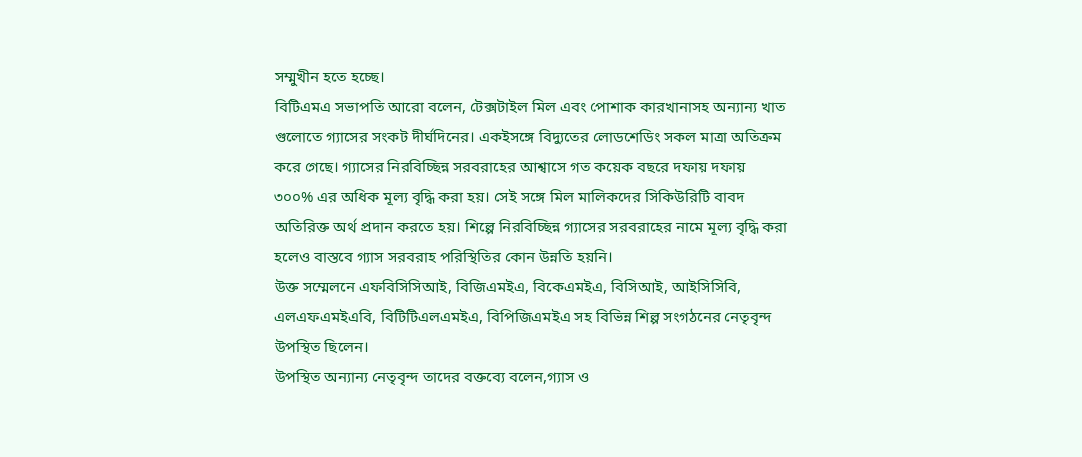সম্মুখীন হতে হচ্ছে।
বিটিএমএ সভাপতি আরো বলেন, টেক্সটাইল মিল এবং পোশাক কারখানাসহ অন্যান্য খাত গুলোতে গ্যাসের সংকট দীর্ঘদিনের। একইসঙ্গে বিদ্যুতের লোডশেডিং সকল মাত্রা অতিক্রম করে গেছে। গ্যাসের নিরবিচ্ছিন্ন সরবরাহের আশ্বাসে গত কয়েক বছরে দফায় দফায় ৩০০% এর অধিক মূল্য বৃদ্ধি করা হয়। সেই সঙ্গে মিল মালিকদের সিকিউরিটি বাবদ অতিরিক্ত অর্থ প্রদান করতে হয়। শিল্পে নিরবিচ্ছিন্ন গ্যাসের সরবরাহের নামে মূল্য বৃদ্ধি করা হলেও বাস্তবে গ্যাস সরবরাহ পরিস্থিতির কোন উন্নতি হয়নি।
উক্ত সম্মেলনে এফবিসিসিআই, বিজিএমইএ, বিকেএমইএ, বিসিআই, আইসিসিবি, এলএফএমইএবি, বিটিটিএলএমইএ, বিপিজিএমইএ সহ বিভিন্ন শিল্প সংগঠনের নেতৃবৃন্দ উপস্থিত ছিলেন।
উপস্থিত অন্যান্য নেতৃবৃন্দ তাদের বক্তব্যে বলেন,গ্যাস ও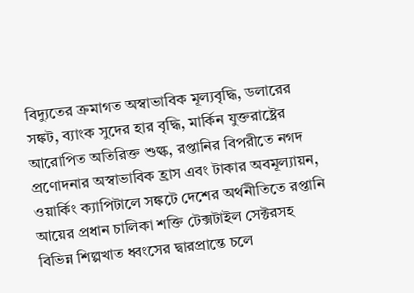বিদ্যুতের ক্রমাগত অস্বাভাবিক মূল্যবৃদ্ধি, ডলারের সঙ্কট, ব্যাংক সুদের হার বৃদ্ধি, মার্কিন যুক্তরাষ্ট্রের আরোপিত অতিরিক্ত শুল্ক, রপ্তানির বিপরীতে নগদ প্রণোদনার অস্বাভাবিক হ্রাস এবং টাকার অবমূল্যায়ন, ওয়ার্কিং ক্যাপিটালে সঙ্কটে দেশের অর্থনীতিতে রপ্তানি আয়ের প্রধান চালিকা শক্তি টেক্সটাইল সেক্টরসহ বিভিন্ন শিল্পখাত ধ্বংসের দ্বারপ্রান্তে চলে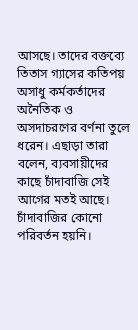আসছে। তাদের বক্তব্যে তিতাস গ্যাসের কতিপয় অসাধু কর্মকর্তাদের অনৈতিক ও অসদাচরণের বর্ণনা তুলে ধরেন। এছাড়া তারা বলেন, ব্যবসায়ীদের কাছে চাঁদাবাজি সেই আগের মতই আছে। চাঁদাবাজির কোনো পরিবর্তন হয়নি।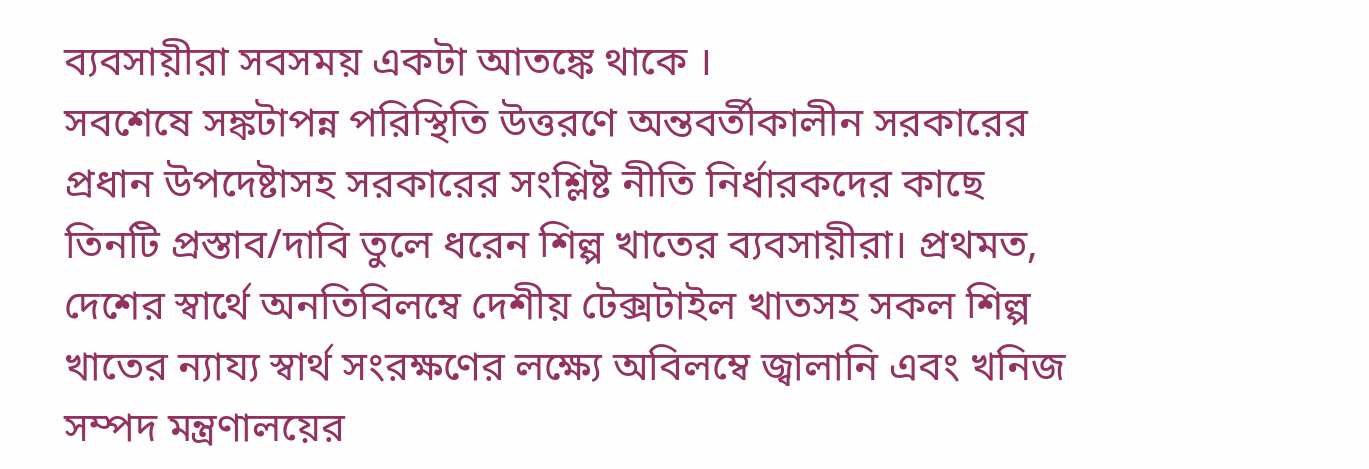ব্যবসায়ীরা সবসময় একটা আতঙ্কে থাকে ।
সবশেষে সঙ্কটাপন্ন পরিস্থিতি উত্তরণে অন্তবর্তীকালীন সরকারের প্রধান উপদেষ্টাসহ সরকারের সংশ্লিষ্ট নীতি নির্ধারকদের কাছে তিনটি প্রস্তাব/দাবি তুলে ধরেন শিল্প খাতের ব্যবসায়ীরা। প্রথমত, দেশের স্বার্থে অনতিবিলম্বে দেশীয় টেক্সটাইল খাতসহ সকল শিল্প খাতের ন্যায্য স্বার্থ সংরক্ষণের লক্ষ্যে অবিলম্বে জ্বালানি এবং খনিজ সম্পদ মন্ত্রণালয়ের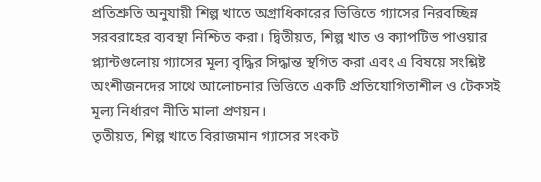প্রতিশ্রুতি অনুযায়ী শিল্প খাতে অগ্রাধিকারের ভিত্তিতে গ্যাসের নিরবচ্ছিন্ন সরবরাহের ব্যবস্থা নিশ্চিত করা। দ্বিতীয়ত, শিল্প খাত ও ক্যাপটিভ পাওয়ার প্ল্যান্টগুলোয় গ্যাসের মূল্য বৃদ্ধির সিদ্ধান্ত স্থগিত করা এবং এ বিষয়ে সংশ্লিষ্ট অংশীজনদের সাথে আলোচনার ভিত্তিতে একটি প্রতিযোগিতাশীল ও টেকসই মূল্য নির্ধারণ নীতি মালা প্রণয়ন।
তৃতীয়ত, শিল্প খাতে বিরাজমান গ্যাসের সংকট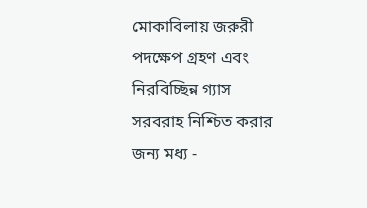মোকাবিলায় জরুরী পদক্ষেপ গ্রহণ এবং নিরবিচ্ছিন্ন গ্যাস সরবরাহ নিশ্চিত করার জন্য মধ্য -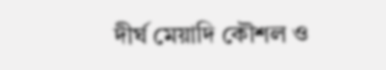দীর্ঘ মেয়াদি কৌশল ও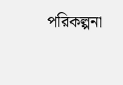পরিকল্পনা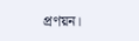প্রণয়ন।